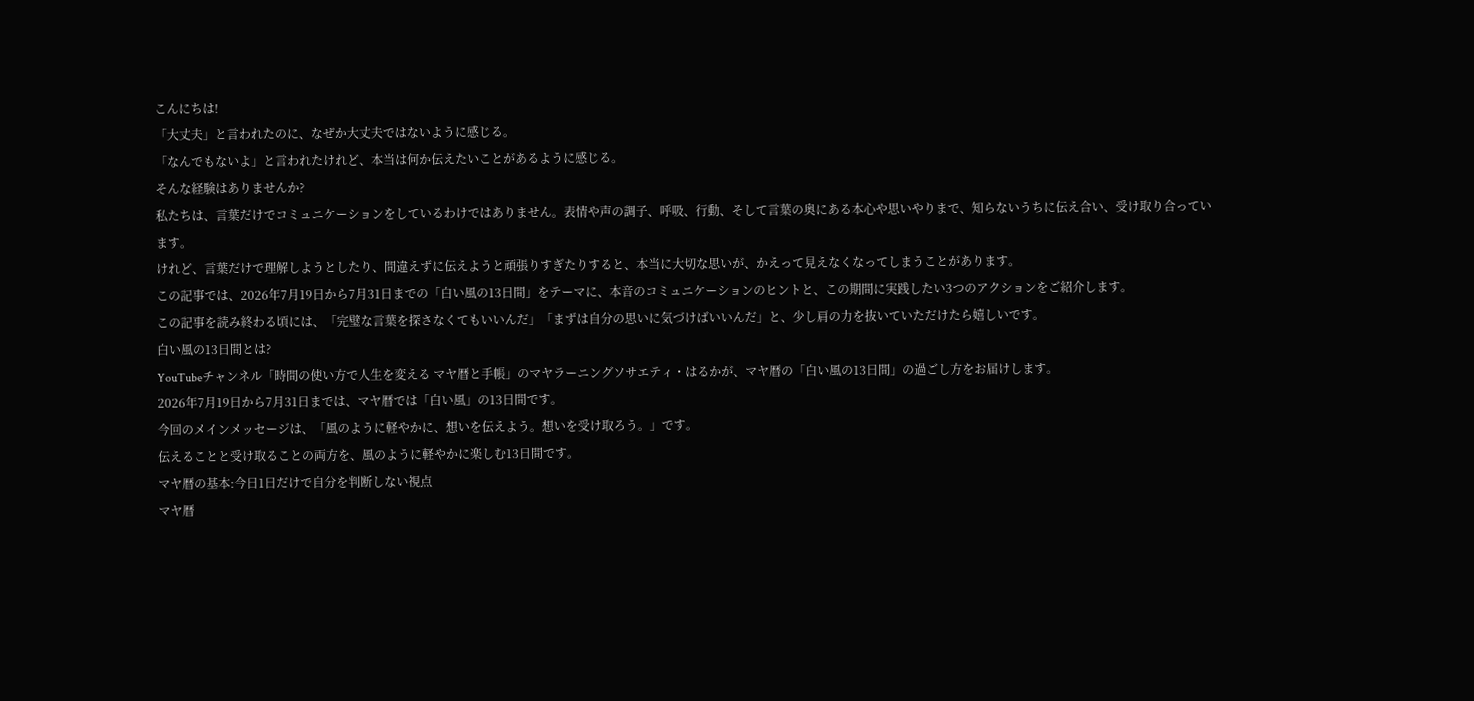こんにちは!
「大丈夫」と言われたのに、なぜか大丈夫ではないように感じる。
「なんでもないよ」と言われたけれど、本当は何か伝えたいことがあるように感じる。
そんな経験はありませんか?
私たちは、言葉だけでコミュニケーションをしているわけではありません。表情や声の調子、呼吸、行動、そして言葉の奥にある本心や思いやりまで、知らないうちに伝え合い、受け取り合っています。
けれど、言葉だけで理解しようとしたり、間違えずに伝えようと頑張りすぎたりすると、本当に大切な思いが、かえって見えなくなってしまうことがあります。
この記事では、2026年7月19日から7月31日までの「白い風の13日間」をテーマに、本音のコミュニケーションのヒントと、この期間に実践したい3つのアクションをご紹介します。
この記事を読み終わる頃には、「完璧な言葉を探さなくてもいいんだ」「まずは自分の思いに気づけばいいんだ」と、少し肩の力を抜いていただけたら嬉しいです。
白い風の13日間とは?
YouTubeチャンネル「時間の使い方で人生を変える マヤ暦と手帳」のマヤラーニングソサエティ・はるかが、マヤ暦の「白い風の13日間」の過ごし方をお届けします。
2026年7月19日から7月31日までは、マヤ暦では「白い風」の13日間です。
今回のメインメッセージは、「風のように軽やかに、想いを伝えよう。想いを受け取ろう。」です。
伝えることと受け取ることの両方を、風のように軽やかに楽しむ13日間です。
マヤ暦の基本:今日1日だけで自分を判断しない視点
マヤ暦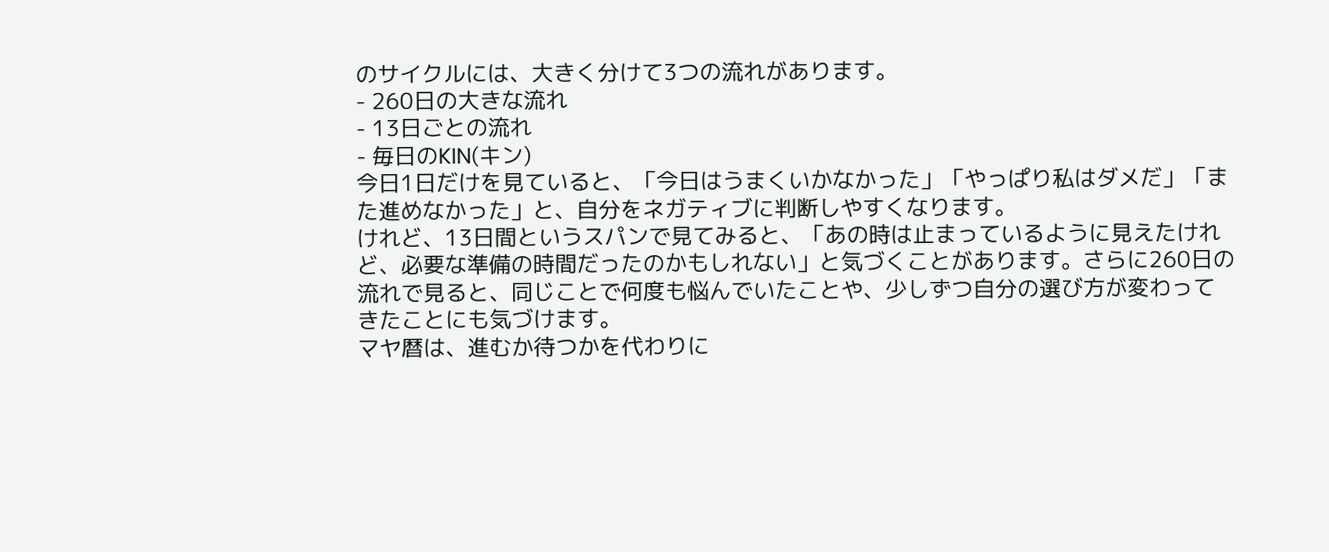のサイクルには、大きく分けて3つの流れがあります。
- 260日の大きな流れ
- 13日ごとの流れ
- 毎日のKIN(キン)
今日1日だけを見ていると、「今日はうまくいかなかった」「やっぱり私はダメだ」「また進めなかった」と、自分をネガティブに判断しやすくなります。
けれど、13日間というスパンで見てみると、「あの時は止まっているように見えたけれど、必要な準備の時間だったのかもしれない」と気づくことがあります。さらに260日の流れで見ると、同じことで何度も悩んでいたことや、少しずつ自分の選び方が変わってきたことにも気づけます。
マヤ暦は、進むか待つかを代わりに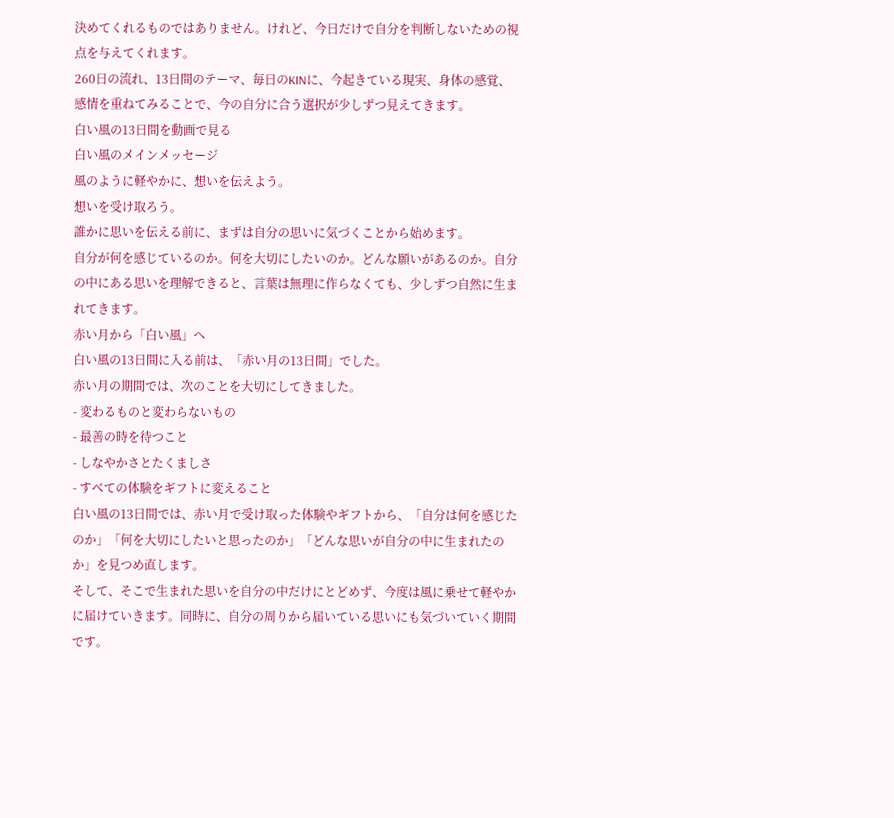決めてくれるものではありません。けれど、今日だけで自分を判断しないための視点を与えてくれます。
260日の流れ、13日間のテーマ、毎日のKINに、今起きている現実、身体の感覚、感情を重ねてみることで、今の自分に合う選択が少しずつ見えてきます。
白い風の13日間を動画で見る
白い風のメインメッセージ
風のように軽やかに、想いを伝えよう。
想いを受け取ろう。
誰かに思いを伝える前に、まずは自分の思いに気づくことから始めます。
自分が何を感じているのか。何を大切にしたいのか。どんな願いがあるのか。自分の中にある思いを理解できると、言葉は無理に作らなくても、少しずつ自然に生まれてきます。
赤い月から「白い風」へ
白い風の13日間に入る前は、「赤い月の13日間」でした。
赤い月の期間では、次のことを大切にしてきました。
- 変わるものと変わらないもの
- 最善の時を待つこと
- しなやかさとたくましさ
- すべての体験をギフトに変えること
白い風の13日間では、赤い月で受け取った体験やギフトから、「自分は何を感じたのか」「何を大切にしたいと思ったのか」「どんな思いが自分の中に生まれたのか」を見つめ直します。
そして、そこで生まれた思いを自分の中だけにとどめず、今度は風に乗せて軽やかに届けていきます。同時に、自分の周りから届いている思いにも気づいていく期間です。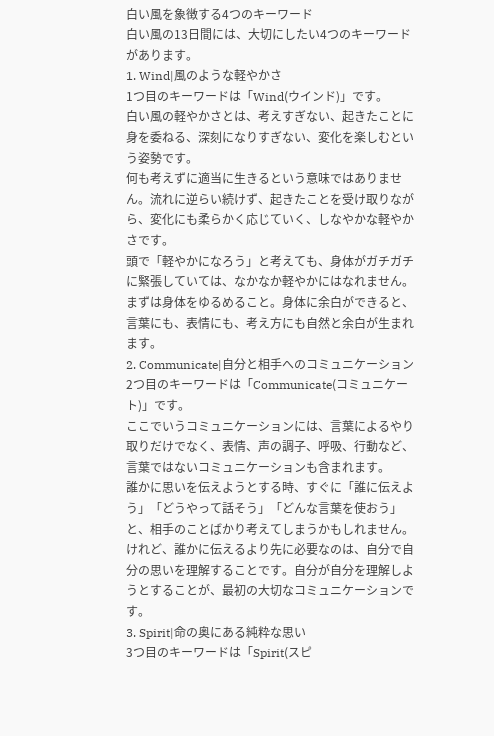白い風を象徴する4つのキーワード
白い風の13日間には、大切にしたい4つのキーワードがあります。
1. Wind|風のような軽やかさ
1つ目のキーワードは「Wind(ウインド)」です。
白い風の軽やかさとは、考えすぎない、起きたことに身を委ねる、深刻になりすぎない、変化を楽しむという姿勢です。
何も考えずに適当に生きるという意味ではありません。流れに逆らい続けず、起きたことを受け取りながら、変化にも柔らかく応じていく、しなやかな軽やかさです。
頭で「軽やかになろう」と考えても、身体がガチガチに緊張していては、なかなか軽やかにはなれません。まずは身体をゆるめること。身体に余白ができると、言葉にも、表情にも、考え方にも自然と余白が生まれます。
2. Communicate|自分と相手へのコミュニケーション
2つ目のキーワードは「Communicate(コミュニケート)」です。
ここでいうコミュニケーションには、言葉によるやり取りだけでなく、表情、声の調子、呼吸、行動など、言葉ではないコミュニケーションも含まれます。
誰かに思いを伝えようとする時、すぐに「誰に伝えよう」「どうやって話そう」「どんな言葉を使おう」と、相手のことばかり考えてしまうかもしれません。
けれど、誰かに伝えるより先に必要なのは、自分で自分の思いを理解することです。自分が自分を理解しようとすることが、最初の大切なコミュニケーションです。
3. Spirit|命の奥にある純粋な思い
3つ目のキーワードは「Spirit(スピ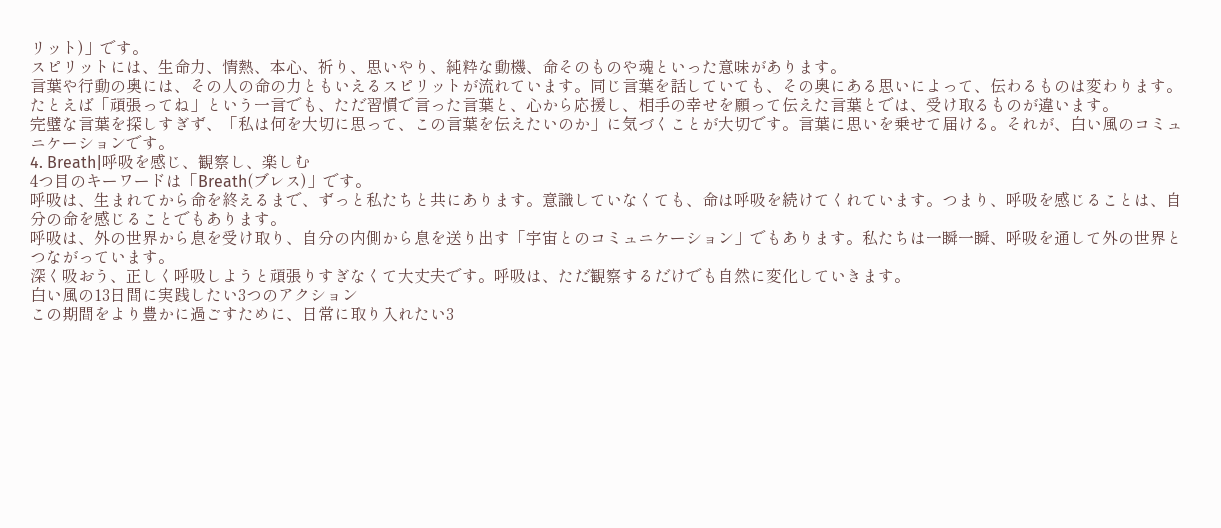リット)」です。
スピリットには、生命力、情熱、本心、祈り、思いやり、純粋な動機、命そのものや魂といった意味があります。
言葉や行動の奥には、その人の命の力ともいえるスピリットが流れています。同じ言葉を話していても、その奥にある思いによって、伝わるものは変わります。
たとえば「頑張ってね」という一言でも、ただ習慣で言った言葉と、心から応援し、相手の幸せを願って伝えた言葉とでは、受け取るものが違います。
完璧な言葉を探しすぎず、「私は何を大切に思って、この言葉を伝えたいのか」に気づくことが大切です。言葉に思いを乗せて届ける。それが、白い風のコミュニケーションです。
4. Breath|呼吸を感じ、観察し、楽しむ
4つ目のキーワードは「Breath(ブレス)」です。
呼吸は、生まれてから命を終えるまで、ずっと私たちと共にあります。意識していなくても、命は呼吸を続けてくれています。つまり、呼吸を感じることは、自分の命を感じることでもあります。
呼吸は、外の世界から息を受け取り、自分の内側から息を送り出す「宇宙とのコミュニケーション」でもあります。私たちは一瞬一瞬、呼吸を通して外の世界とつながっています。
深く吸おう、正しく呼吸しようと頑張りすぎなくて大丈夫です。呼吸は、ただ観察するだけでも自然に変化していきます。
白い風の13日間に実践したい3つのアクション
この期間をより豊かに過ごすために、日常に取り入れたい3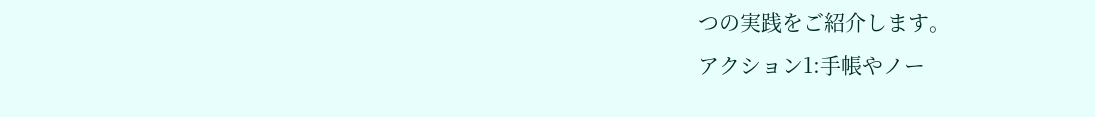つの実践をご紹介します。
アクション1:手帳やノー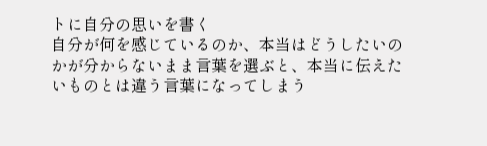トに自分の思いを書く
自分が何を感じているのか、本当はどうしたいのかが分からないまま言葉を選ぶと、本当に伝えたいものとは違う言葉になってしまう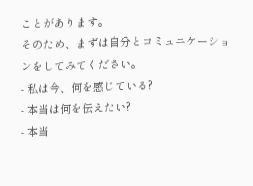ことがあります。
そのため、まずは自分とコミュニケーションをしてみてください。
- 私は今、何を感じている?
- 本当は何を伝えたい?
- 本当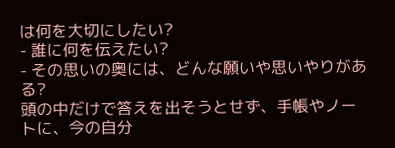は何を大切にしたい?
- 誰に何を伝えたい?
- その思いの奥には、どんな願いや思いやりがある?
頭の中だけで答えを出そうとせず、手帳やノートに、今の自分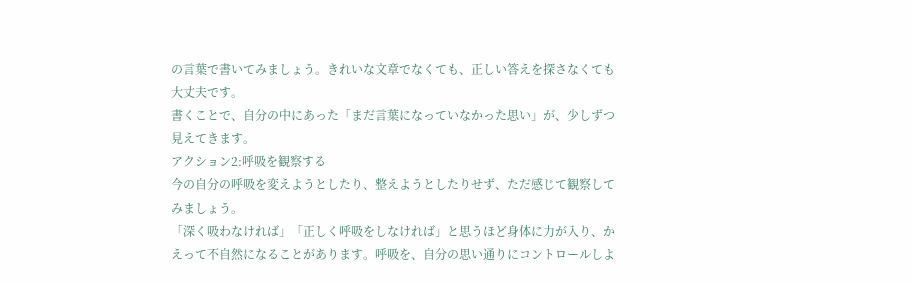の言葉で書いてみましょう。きれいな文章でなくても、正しい答えを探さなくても大丈夫です。
書くことで、自分の中にあった「まだ言葉になっていなかった思い」が、少しずつ見えてきます。
アクション2:呼吸を観察する
今の自分の呼吸を変えようとしたり、整えようとしたりせず、ただ感じて観察してみましょう。
「深く吸わなければ」「正しく呼吸をしなければ」と思うほど身体に力が入り、かえって不自然になることがあります。呼吸を、自分の思い通りにコントロールしよ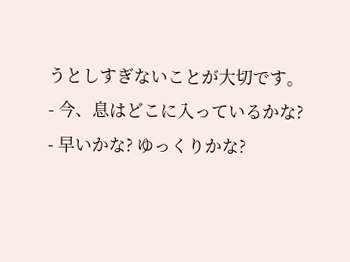うとしすぎないことが大切です。
- 今、息はどこに入っているかな?
- 早いかな? ゆっくりかな?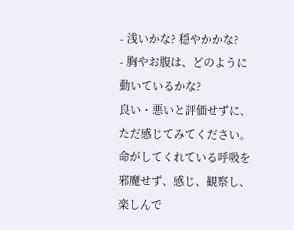- 浅いかな? 穏やかかな?
- 胸やお腹は、どのように動いているかな?
良い・悪いと評価せずに、ただ感じてみてください。命がしてくれている呼吸を邪魔せず、感じ、観察し、楽しんで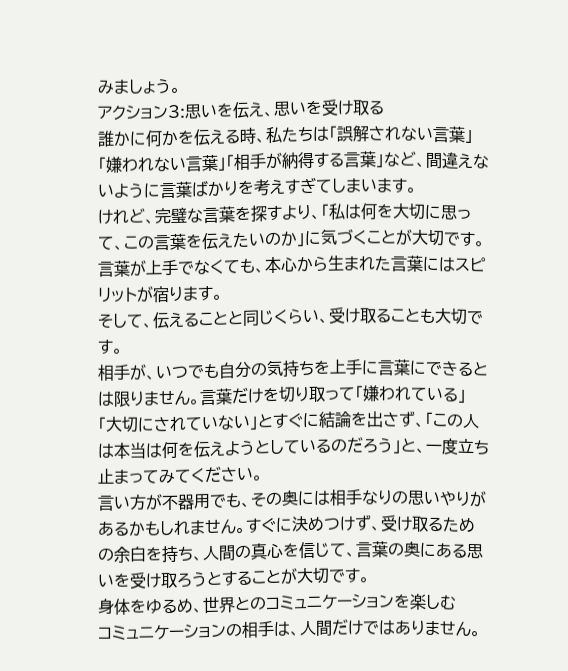みましょう。
アクション3:思いを伝え、思いを受け取る
誰かに何かを伝える時、私たちは「誤解されない言葉」「嫌われない言葉」「相手が納得する言葉」など、間違えないように言葉ばかりを考えすぎてしまいます。
けれど、完璧な言葉を探すより、「私は何を大切に思って、この言葉を伝えたいのか」に気づくことが大切です。言葉が上手でなくても、本心から生まれた言葉にはスピリットが宿ります。
そして、伝えることと同じくらい、受け取ることも大切です。
相手が、いつでも自分の気持ちを上手に言葉にできるとは限りません。言葉だけを切り取って「嫌われている」「大切にされていない」とすぐに結論を出さず、「この人は本当は何を伝えようとしているのだろう」と、一度立ち止まってみてください。
言い方が不器用でも、その奥には相手なりの思いやりがあるかもしれません。すぐに決めつけず、受け取るための余白を持ち、人間の真心を信じて、言葉の奥にある思いを受け取ろうとすることが大切です。
身体をゆるめ、世界とのコミュニケーションを楽しむ
コミュニケーションの相手は、人間だけではありません。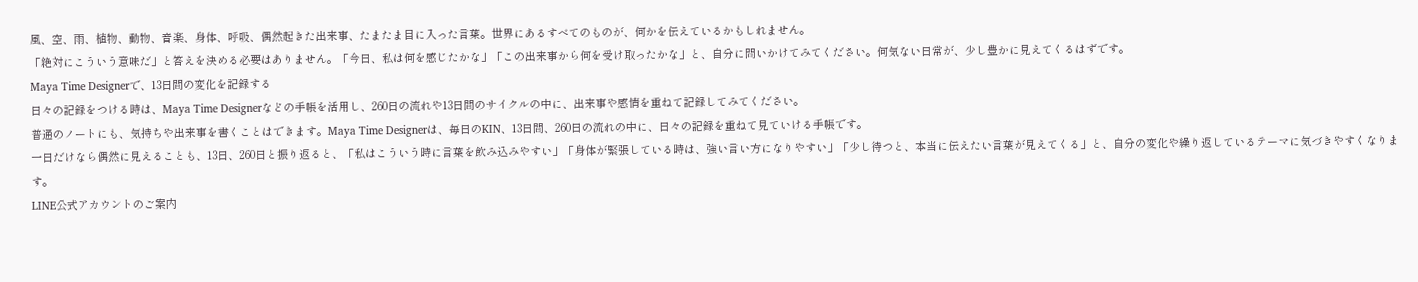風、空、雨、植物、動物、音楽、身体、呼吸、偶然起きた出来事、たまたま目に入った言葉。世界にあるすべてのものが、何かを伝えているかもしれません。
「絶対にこういう意味だ」と答えを決める必要はありません。「今日、私は何を感じたかな」「この出来事から何を受け取ったかな」と、自分に問いかけてみてください。何気ない日常が、少し豊かに見えてくるはずです。
Maya Time Designerで、13日間の変化を記録する
日々の記録をつける時は、Maya Time Designerなどの手帳を活用し、260日の流れや13日間のサイクルの中に、出来事や感情を重ねて記録してみてください。
普通のノートにも、気持ちや出来事を書くことはできます。Maya Time Designerは、毎日のKIN、13日間、260日の流れの中に、日々の記録を重ねて見ていける手帳です。
一日だけなら偶然に見えることも、13日、260日と振り返ると、「私はこういう時に言葉を飲み込みやすい」「身体が緊張している時は、強い言い方になりやすい」「少し待つと、本当に伝えたい言葉が見えてくる」と、自分の変化や繰り返しているテーマに気づきやすくなります。
LINE公式アカウントのご案内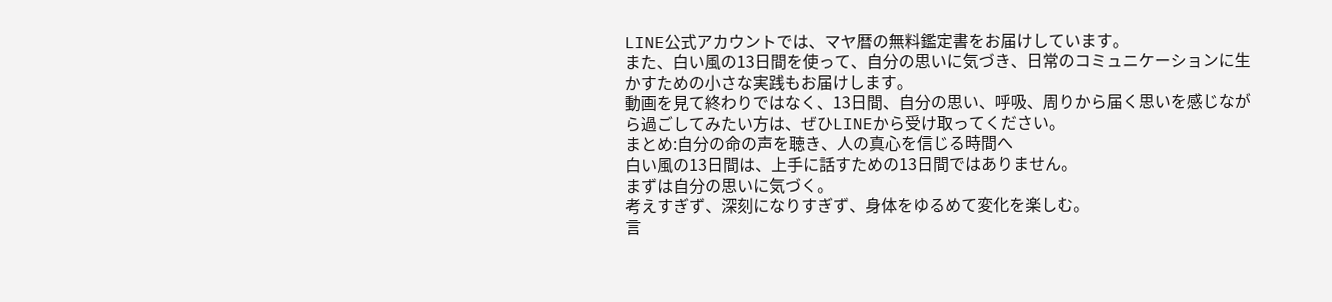LINE公式アカウントでは、マヤ暦の無料鑑定書をお届けしています。
また、白い風の13日間を使って、自分の思いに気づき、日常のコミュニケーションに生かすための小さな実践もお届けします。
動画を見て終わりではなく、13日間、自分の思い、呼吸、周りから届く思いを感じながら過ごしてみたい方は、ぜひLINEから受け取ってください。
まとめ:自分の命の声を聴き、人の真心を信じる時間へ
白い風の13日間は、上手に話すための13日間ではありません。
まずは自分の思いに気づく。
考えすぎず、深刻になりすぎず、身体をゆるめて変化を楽しむ。
言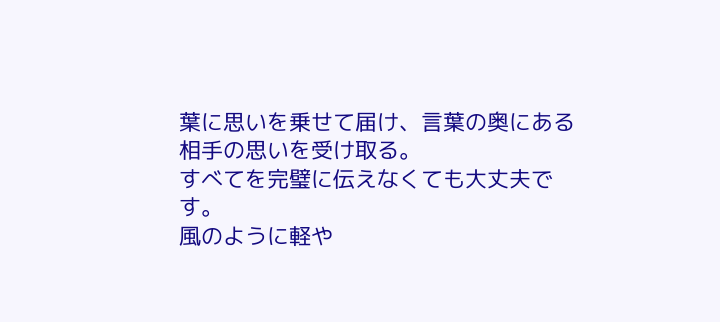葉に思いを乗せて届け、言葉の奥にある相手の思いを受け取る。
すべてを完璧に伝えなくても大丈夫です。
風のように軽や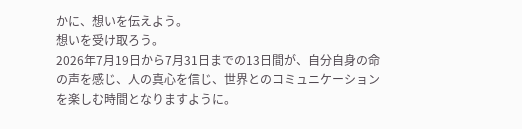かに、想いを伝えよう。
想いを受け取ろう。
2026年7月19日から7月31日までの13日間が、自分自身の命の声を感じ、人の真心を信じ、世界とのコミュニケーションを楽しむ時間となりますように。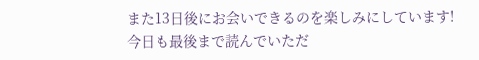また13日後にお会いできるのを楽しみにしています!
今日も最後まで読んでいただ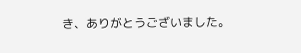き、ありがとうございました。